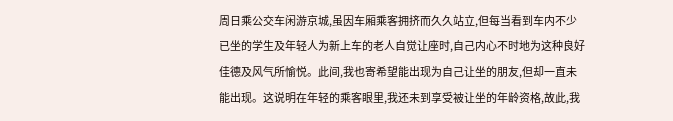周日乘公交车闲游京城,虽因车厢乘客拥挤而久久站立,但每当看到车内不少已坐的学生及年轻人为新上车的老人自觉让座时,自己内心不时地为这种良好佳德及风气所愉悦。此间,我也寄希望能出现为自己让坐的朋友,但却一直未能出现。这说明在年轻的乘客眼里,我还未到享受被让坐的年龄资格,故此,我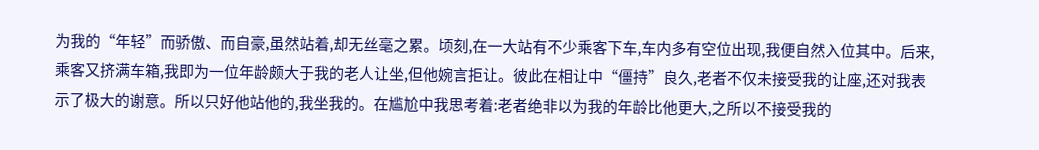为我的“年轻”而骄傲、而自豪,虽然站着,却无丝毫之累。顷刻,在一大站有不少乘客下车,车内多有空位出现,我便自然入位其中。后来,乘客又挤满车箱,我即为一位年龄颇大于我的老人让坐,但他婉言拒让。彼此在相让中“僵持”良久,老者不仅未接受我的让座,还对我表示了极大的谢意。所以只好他站他的,我坐我的。在尴尬中我思考着:老者绝非以为我的年龄比他更大,之所以不接受我的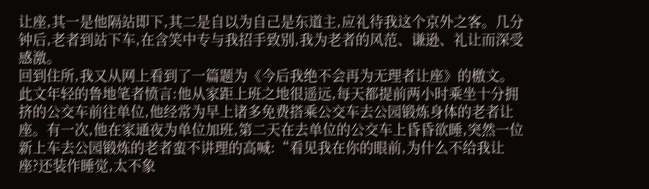让座,其一是他隔站即下,其二是自以为自己是东道主,应礼待我这个京外之客。几分钟后,老者到站下车,在含笑中专与我招手致别,我为老者的风范、谦逊、礼让而深受感激。
回到住所,我又从网上看到了一篇题为《今后我绝不会再为无理者让座》的檄文。此文年轻的鲁地笔者愤言:他从家距上班之地很遥远,每天都提前两小时乘坐十分拥挤的公交车前往单位,他经常为早上诸多免费搭乘公交车去公园锻炼身体的老者让座。有一次,他在家通夜为单位加班,第二天在去单位的公交车上昏昏欲睡,突然一位新上车去公园锻炼的老者蛮不讲理的高喊:“看见我在你的眼前,为什么不给我让座?还装作睡觉,太不象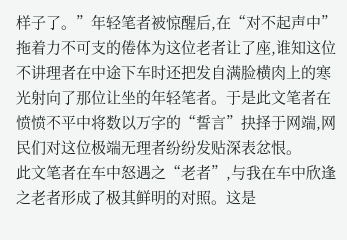样子了。”年轻笔者被惊醒后,在“对不起声中”拖着力不可支的倦体为这位老者让了座,谁知这位不讲理者在中途下车时还把发自满脸横肉上的寒光射向了那位让坐的年轻笔者。于是此文笔者在愤愤不平中将数以万字的“誓言”抉择于网端,网民们对这位极端无理者纷纷发贴深表忿恨。
此文笔者在车中怒遇之“老者”,与我在车中欣逢之老者形成了极其鲜明的对照。这是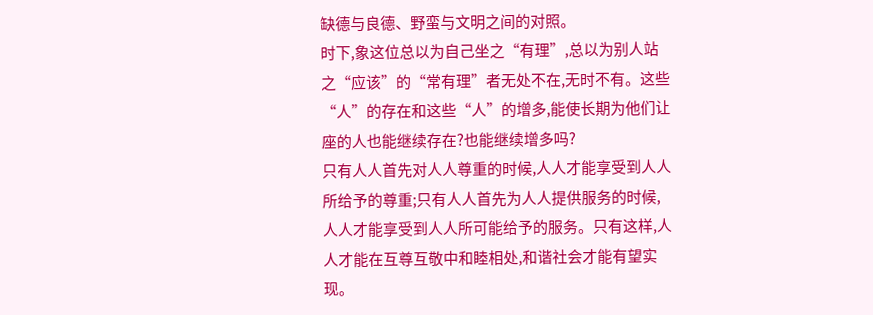缺德与良德、野蛮与文明之间的对照。
时下,象这位总以为自己坐之“有理”,总以为别人站之“应该”的“常有理”者无处不在,无时不有。这些“人”的存在和这些“人”的增多,能使长期为他们让座的人也能继续存在?也能继续增多吗?
只有人人首先对人人尊重的时候,人人才能享受到人人所给予的尊重;只有人人首先为人人提供服务的时候,人人才能享受到人人所可能给予的服务。只有这样,人人才能在互尊互敬中和睦相处,和谐社会才能有望实现。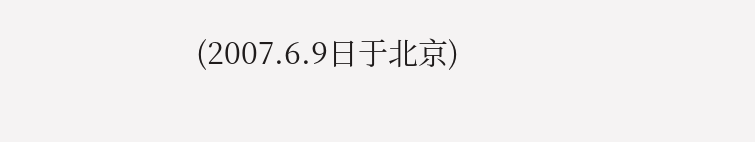(2007.6.9日于北京)